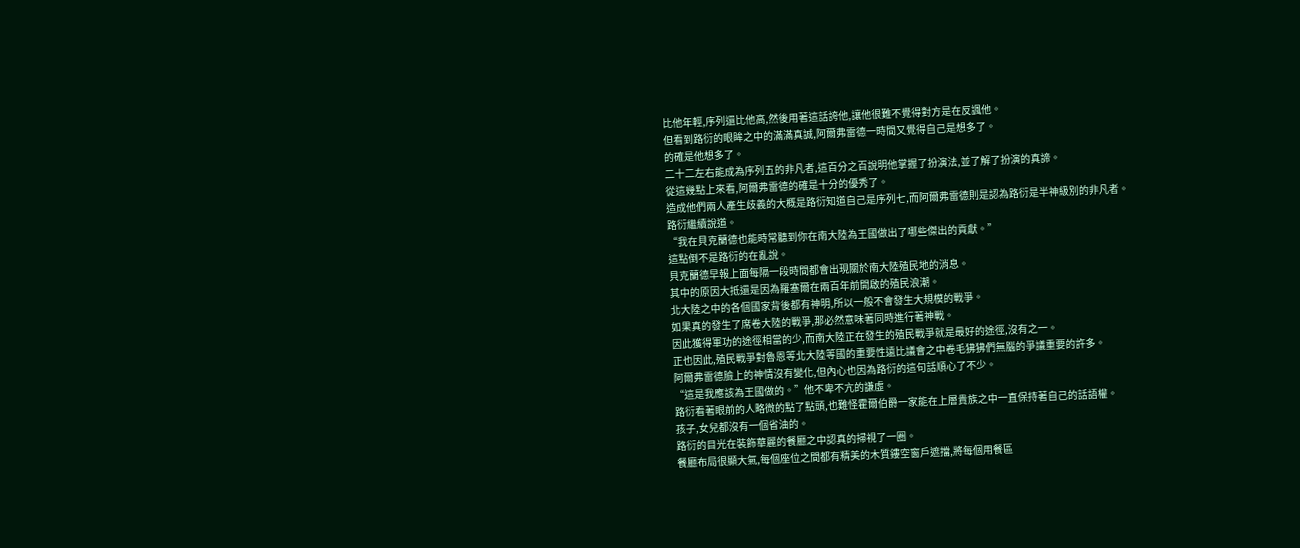比他年輕,序列還比他高,然後用著這話誇他,讓他很難不覺得對方是在反諷他。
但看到路衍的眼眸之中的滿滿真誠,阿爾弗雷德一時間又覺得自己是想多了。
的確是他想多了。
二十二左右能成為序列五的非凡者,這百分之百說明他掌握了扮演法,並了解了扮演的真諦。
從這幾點上來看,阿爾弗雷德的確是十分的優秀了。
造成他們兩人產生歧義的大概是路衍知道自己是序列七,而阿爾弗雷德則是認為路衍是半神級別的非凡者。
路衍繼續說道。
“我在貝克蘭德也能時常聽到你在南大陸為王國做出了哪些傑出的貢獻。”
這點倒不是路衍的在亂說。
貝克蘭德早報上面每隔一段時間都會出現關於南大陸殖民地的消息。
其中的原因大抵還是因為羅塞爾在兩百年前開啟的殖民浪潮。
北大陸之中的各個國家背後都有神明,所以一般不會發生大規模的戰爭。
如果真的發生了席卷大陸的戰爭,那必然意味著同時進行著神戰。
因此獲得軍功的途徑相當的少,而南大陸正在發生的殖民戰爭就是最好的途徑,沒有之一。
正也因此,殖民戰爭對魯恩等北大陸等國的重要性遠比議會之中卷毛狒狒們無腦的爭議重要的許多。
阿爾弗雷德臉上的神情沒有變化,但內心也因為路衍的這句話順心了不少。
“這是我應該為王國做的。”他不卑不亢的謙虛。
路衍看著眼前的人略微的點了點頭,也難怪霍爾伯爵一家能在上層貴族之中一直保持著自己的話語權。
孩子,女兒都沒有一個省油的。
路衍的目光在裝飾華麗的餐廳之中認真的掃視了一圈。
餐廳布局很顯大氣,每個座位之間都有精美的木質鏤空窗戶遮擋,將每個用餐區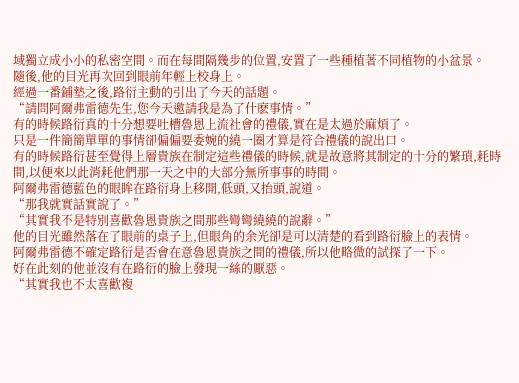域獨立成小小的私密空間。而在每間隔幾步的位置,安置了一些種植著不同植物的小盆景。
隨後,他的目光再次回到眼前年輕上校身上。
經過一番鋪墊之後,路衍主動的引出了今天的話題。
“請問阿爾弗雷德先生,您今天邀請我是為了什麽事情。”
有的時候路衍真的十分想要吐槽魯恩上流社會的禮儀,實在是太過於麻煩了。
只是一件簡簡單單的事情卻偏偏要委婉的繞一圈才算是符合禮儀的說出口。
有的時候路衍甚至覺得上層貴族在制定這些禮儀的時候,就是故意將其制定的十分的繁瑣,耗時間,以便來以此消耗他們那一天之中的大部分無所事事的時間。
阿爾弗雷德藍色的眼眸在路衍身上移開,低頭,又抬頭,說道。
“那我就實話實說了。”
“其實我不是特別喜歡魯恩貴族之間那些彎彎繞繞的說辭。”
他的目光雖然落在了眼前的桌子上,但眼角的余光卻是可以清楚的看到路衍臉上的表情。
阿爾弗雷德不確定路衍是否會在意魯恩貴族之間的禮儀,所以他略微的試探了一下。
好在此刻的他並沒有在路衍的臉上發現一絲的厭惡。
“其實我也不太喜歡複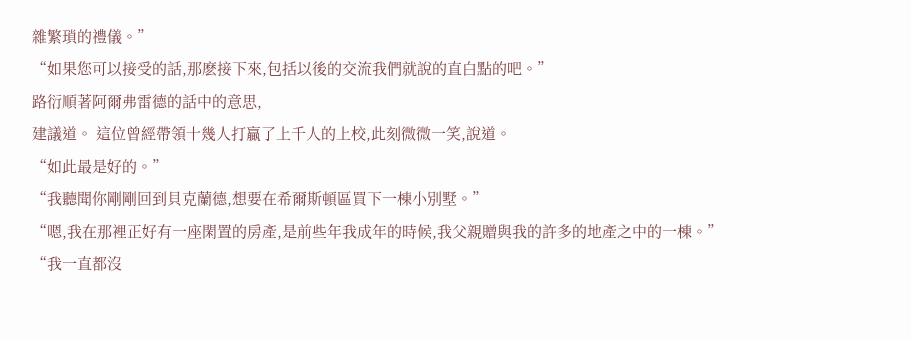雜繁瑣的禮儀。”
“如果您可以接受的話,那麽接下來,包括以後的交流我們就說的直白點的吧。”
路衍順著阿爾弗雷德的話中的意思,
建議道。 這位曾經帶領十幾人打贏了上千人的上校,此刻微微一笑,說道。
“如此最是好的。”
“我聽聞你剛剛回到貝克蘭德,想要在希爾斯頓區買下一棟小別墅。”
“嗯,我在那裡正好有一座閑置的房產,是前些年我成年的時候,我父親贈與我的許多的地產之中的一棟。”
“我一直都沒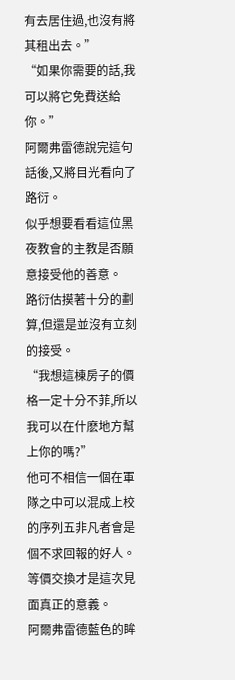有去居住過,也沒有將其租出去。”
“如果你需要的話,我可以將它免費送給你。”
阿爾弗雷德說完這句話後,又將目光看向了路衍。
似乎想要看看這位黑夜教會的主教是否願意接受他的善意。
路衍估摸著十分的劃算,但還是並沒有立刻的接受。
“我想這棟房子的價格一定十分不菲,所以我可以在什麽地方幫上你的嗎?”
他可不相信一個在軍隊之中可以混成上校的序列五非凡者會是個不求回報的好人。
等價交換才是這次見面真正的意義。
阿爾弗雷德藍色的眸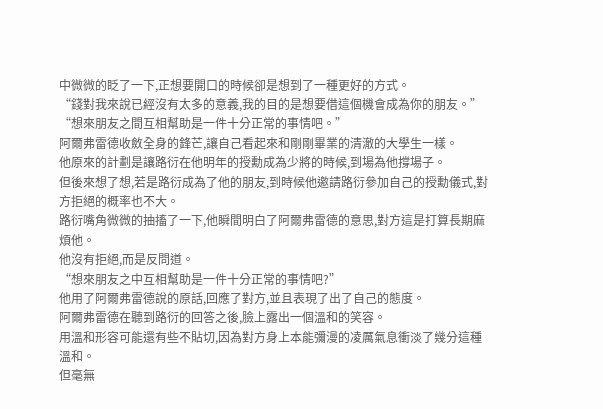中微微的眨了一下,正想要開口的時候卻是想到了一種更好的方式。
“錢對我來說已經沒有太多的意義,我的目的是想要借這個機會成為你的朋友。”
“想來朋友之間互相幫助是一件十分正常的事情吧。”
阿爾弗雷德收斂全身的鋒芒,讓自己看起來和剛剛畢業的清澈的大學生一樣。
他原來的計劃是讓路衍在他明年的授勳成為少將的時候,到場為他撐場子。
但後來想了想,若是路衍成為了他的朋友,到時候他邀請路衍參加自己的授勳儀式,對方拒絕的概率也不大。
路衍嘴角微微的抽搐了一下,他瞬間明白了阿爾弗雷德的意思,對方這是打算長期麻煩他。
他沒有拒絕,而是反問道。
“想來朋友之中互相幫助是一件十分正常的事情吧?”
他用了阿爾弗雷德說的原話,回應了對方,並且表現了出了自己的態度。
阿爾弗雷德在聽到路衍的回答之後,臉上露出一個溫和的笑容。
用溫和形容可能還有些不貼切,因為對方身上本能彌漫的凌厲氣息衝淡了幾分這種溫和。
但毫無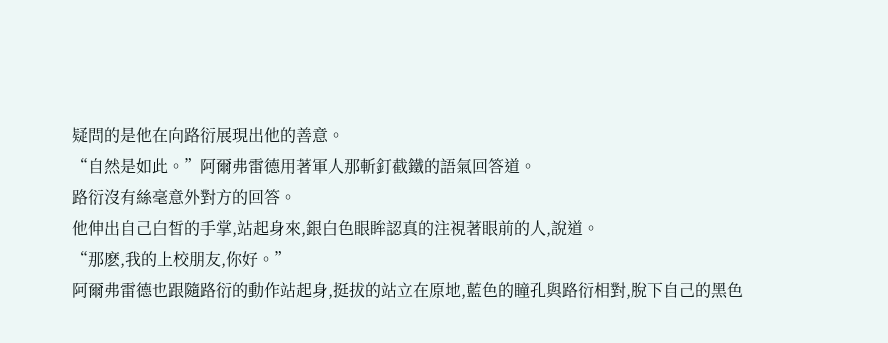疑問的是他在向路衍展現出他的善意。
“自然是如此。”阿爾弗雷德用著軍人那斬釘截鐵的語氣回答道。
路衍沒有絲毫意外對方的回答。
他伸出自己白皙的手掌,站起身來,銀白色眼眸認真的注視著眼前的人,說道。
“那麽,我的上校朋友,你好。”
阿爾弗雷德也跟隨路衍的動作站起身,挺拔的站立在原地,藍色的瞳孔與路衍相對,脫下自己的黑色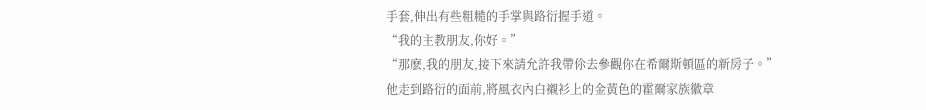手套,伸出有些粗糙的手掌與路衍握手道。
“我的主教朋友,你好。”
“那麽,我的朋友,接下來請允許我帶伱去參觀你在希爾斯頓區的新房子。”
他走到路衍的面前,將風衣內白襯衫上的金黃色的霍爾家族徽章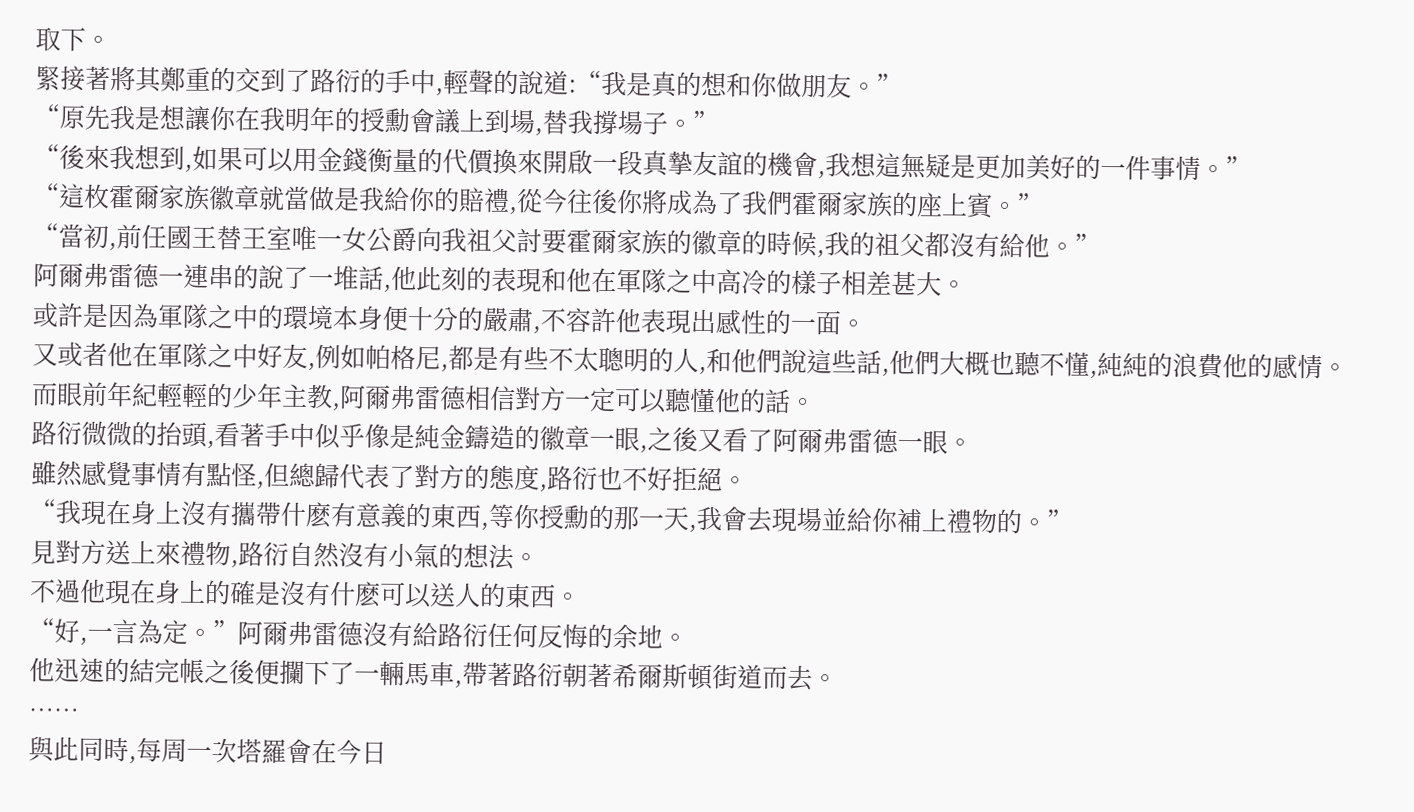取下。
緊接著將其鄭重的交到了路衍的手中,輕聲的說道:“我是真的想和你做朋友。”
“原先我是想讓你在我明年的授勳會議上到場,替我撐場子。”
“後來我想到,如果可以用金錢衡量的代價換來開啟一段真摯友誼的機會,我想這無疑是更加美好的一件事情。”
“這枚霍爾家族徽章就當做是我給你的賠禮,從今往後你將成為了我們霍爾家族的座上賓。”
“當初,前任國王替王室唯一女公爵向我祖父討要霍爾家族的徽章的時候,我的祖父都沒有給他。”
阿爾弗雷德一連串的說了一堆話,他此刻的表現和他在軍隊之中高冷的樣子相差甚大。
或許是因為軍隊之中的環境本身便十分的嚴肅,不容許他表現出感性的一面。
又或者他在軍隊之中好友,例如帕格尼,都是有些不太聰明的人,和他們說這些話,他們大概也聽不懂,純純的浪費他的感情。
而眼前年紀輕輕的少年主教,阿爾弗雷德相信對方一定可以聽懂他的話。
路衍微微的抬頭,看著手中似乎像是純金鑄造的徽章一眼,之後又看了阿爾弗雷德一眼。
雖然感覺事情有點怪,但總歸代表了對方的態度,路衍也不好拒絕。
“我現在身上沒有攜帶什麽有意義的東西,等你授勳的那一天,我會去現場並給你補上禮物的。”
見對方送上來禮物,路衍自然沒有小氣的想法。
不過他現在身上的確是沒有什麽可以送人的東西。
“好,一言為定。”阿爾弗雷德沒有給路衍任何反悔的余地。
他迅速的結完帳之後便攔下了一輛馬車,帶著路衍朝著希爾斯頓街道而去。
……
與此同時,每周一次塔羅會在今日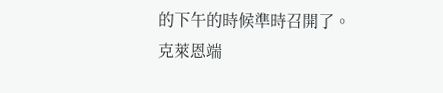的下午的時候準時召開了。
克萊恩端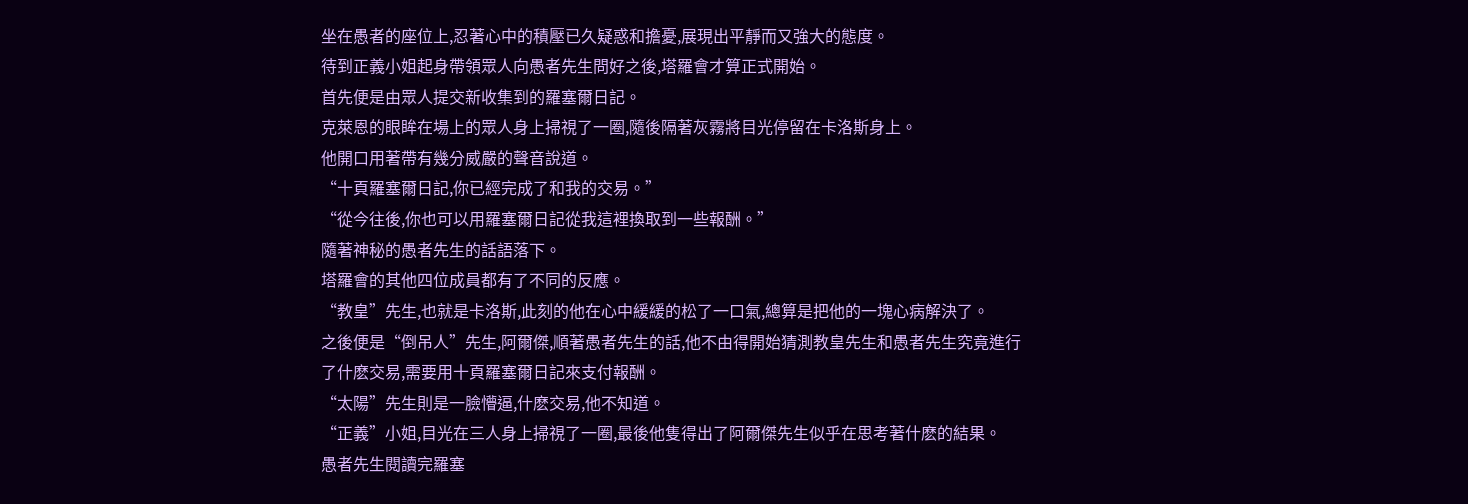坐在愚者的座位上,忍著心中的積壓已久疑惑和擔憂,展現出平靜而又強大的態度。
待到正義小姐起身帶領眾人向愚者先生問好之後,塔羅會才算正式開始。
首先便是由眾人提交新收集到的羅塞爾日記。
克萊恩的眼眸在場上的眾人身上掃視了一圈,隨後隔著灰霧將目光停留在卡洛斯身上。
他開口用著帶有幾分威嚴的聲音說道。
“十頁羅塞爾日記,你已經完成了和我的交易。”
“從今往後,你也可以用羅塞爾日記從我這裡換取到一些報酬。”
隨著神秘的愚者先生的話語落下。
塔羅會的其他四位成員都有了不同的反應。
“教皇”先生,也就是卡洛斯,此刻的他在心中緩緩的松了一口氣,總算是把他的一塊心病解決了。
之後便是“倒吊人”先生,阿爾傑,順著愚者先生的話,他不由得開始猜測教皇先生和愚者先生究竟進行了什麽交易,需要用十頁羅塞爾日記來支付報酬。
“太陽”先生則是一臉懵逼,什麽交易,他不知道。
“正義”小姐,目光在三人身上掃視了一圈,最後他隻得出了阿爾傑先生似乎在思考著什麽的結果。
愚者先生閱讀完羅塞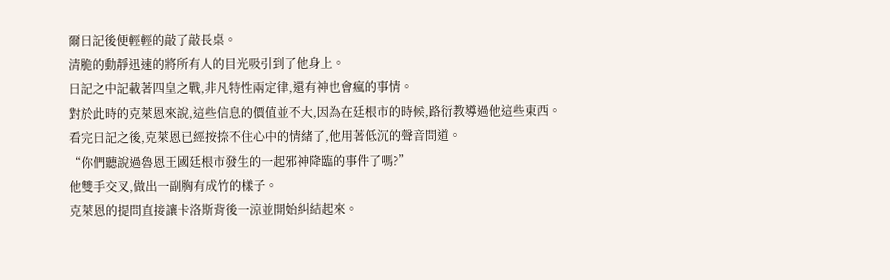爾日記後便輕輕的敲了敲長桌。
清脆的動靜迅速的將所有人的目光吸引到了他身上。
日記之中記載著四皇之戰,非凡特性兩定律,還有神也會瘋的事情。
對於此時的克萊恩來說,這些信息的價值並不大,因為在廷根市的時候,路衍教導過他這些東西。
看完日記之後,克萊恩已經按捺不住心中的情緒了,他用著低沉的聲音問道。
“你們聽說過魯恩王國廷根市發生的一起邪神降臨的事件了嗎?”
他雙手交叉,做出一副胸有成竹的樣子。
克萊恩的提問直接讓卡洛斯背後一涼並開始糾結起來。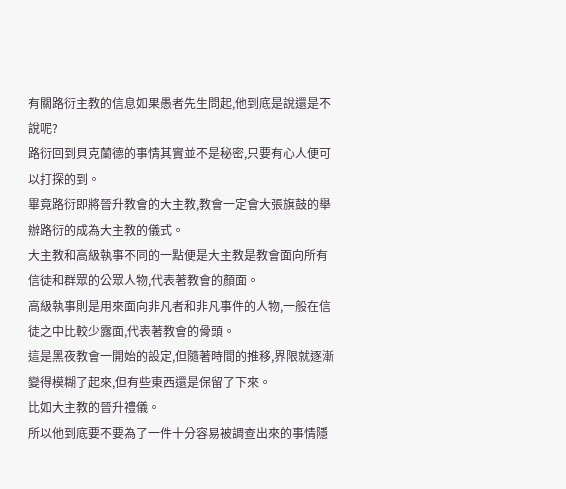有關路衍主教的信息如果愚者先生問起,他到底是說還是不說呢?
路衍回到貝克蘭德的事情其實並不是秘密,只要有心人便可以打探的到。
畢竟路衍即將晉升教會的大主教,教會一定會大張旗鼓的舉辦路衍的成為大主教的儀式。
大主教和高級執事不同的一點便是大主教是教會面向所有信徒和群眾的公眾人物,代表著教會的顏面。
高級執事則是用來面向非凡者和非凡事件的人物,一般在信徒之中比較少露面,代表著教會的骨頭。
這是黑夜教會一開始的設定,但隨著時間的推移,界限就逐漸變得模糊了起來,但有些東西還是保留了下來。
比如大主教的晉升禮儀。
所以他到底要不要為了一件十分容易被調查出來的事情隱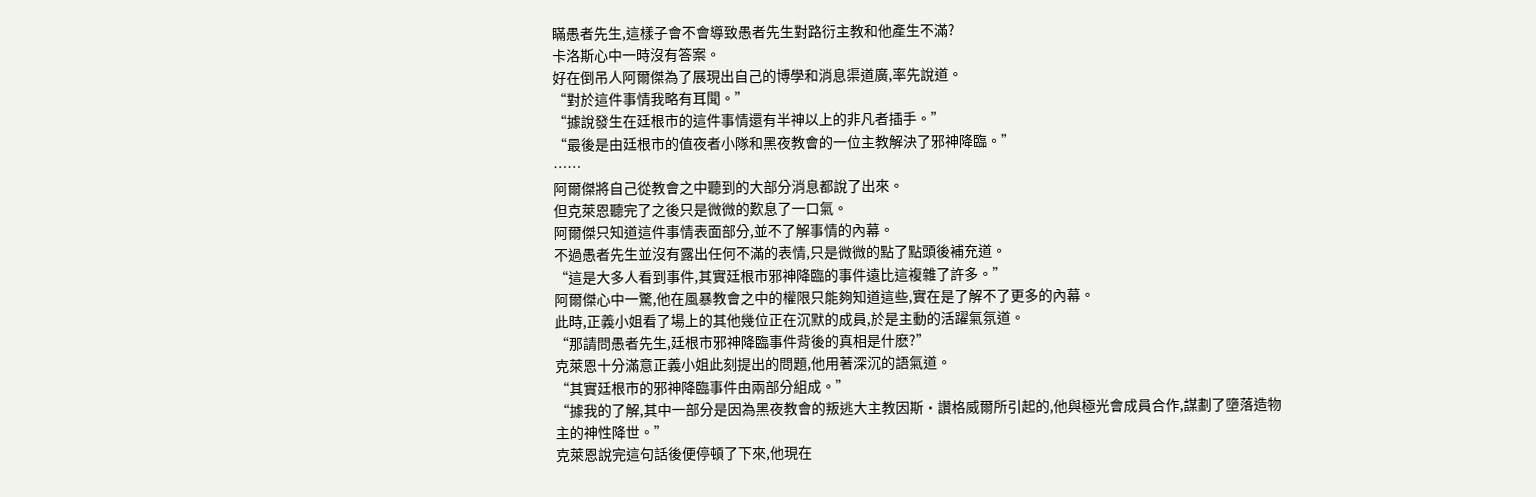瞞愚者先生,這樣子會不會導致愚者先生對路衍主教和他產生不滿?
卡洛斯心中一時沒有答案。
好在倒吊人阿爾傑為了展現出自己的博學和消息渠道廣,率先說道。
“對於這件事情我略有耳聞。”
“據說發生在廷根市的這件事情還有半神以上的非凡者插手。”
“最後是由廷根市的值夜者小隊和黑夜教會的一位主教解決了邪神降臨。”
……
阿爾傑將自己從教會之中聽到的大部分消息都說了出來。
但克萊恩聽完了之後只是微微的歎息了一口氣。
阿爾傑只知道這件事情表面部分,並不了解事情的內幕。
不過愚者先生並沒有露出任何不滿的表情,只是微微的點了點頭後補充道。
“這是大多人看到事件,其實廷根市邪神降臨的事件遠比這複雜了許多。”
阿爾傑心中一驚,他在風暴教會之中的權限只能夠知道這些,實在是了解不了更多的內幕。
此時,正義小姐看了場上的其他幾位正在沉默的成員,於是主動的活躍氣氛道。
“那請問愚者先生,廷根市邪神降臨事件背後的真相是什麽?”
克萊恩十分滿意正義小姐此刻提出的問題,他用著深沉的語氣道。
“其實廷根市的邪神降臨事件由兩部分組成。”
“據我的了解,其中一部分是因為黑夜教會的叛逃大主教因斯·讚格威爾所引起的,他與極光會成員合作,謀劃了墮落造物主的神性降世。”
克萊恩說完這句話後便停頓了下來,他現在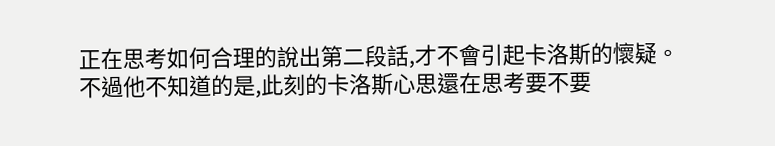正在思考如何合理的說出第二段話,才不會引起卡洛斯的懷疑。
不過他不知道的是,此刻的卡洛斯心思還在思考要不要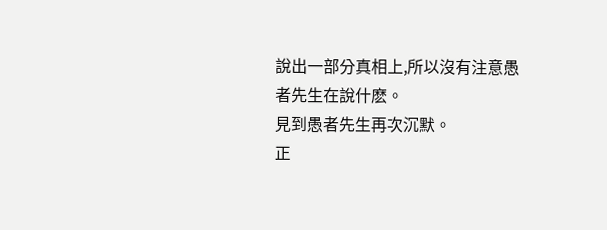說出一部分真相上,所以沒有注意愚者先生在說什麽。
見到愚者先生再次沉默。
正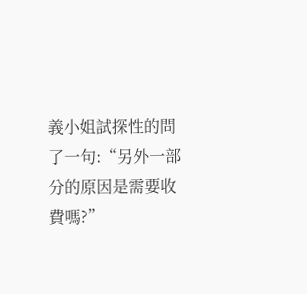義小姐試探性的問了一句:“另外一部分的原因是需要收費嗎?”